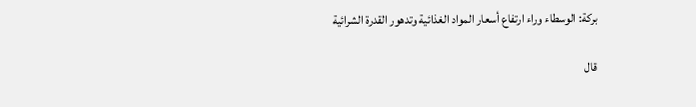بركة: الوسطاء وراء ارتفاع أسعار المواد الغذائية وتدهور القدرة الشرائية

قال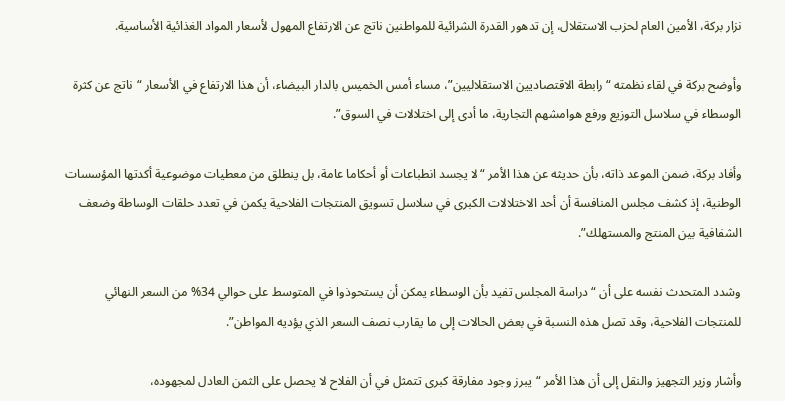نزار بركة، الأمين العام لحزب الاستقلال، إن تدهور القدرة الشرائية للمواطنين ناتج عن الارتفاع المهول لأسعار المواد الغذائية الأساسية.

وأوضح بركة في لقاء نظمته “رابطة الاقتصاديين الاستقلاليين”، مساء أمس الخميس بالدار البيضاء، أن هذا الارتفاع في الأسعار “ناتج عن كثرة الوسطاء في سلاسل التوزيع ورفع هوامشهم التجارية، ما أدى إلى اختلالات في السوق”.

وأفاد بركة، ضمن الموعد ذاته، بأن حديثه عن هذا الأمر “لا يجسد انطباعات أو أحكاما عامة، بل ينطلق من معطيات موضوعية أكدتها المؤسسات الوطنية، إذ كشف مجلس المنافسة أن أحد الاختلالات الكبرى في سلاسل تسويق المنتجات الفلاحية يكمن في تعدد حلقات الوساطة وضعف الشفافية بين المنتج والمستهلك”.

وشدد المتحدث نفسه على أن “دراسة المجلس تفيد بأن الوسطاء يمكن أن يستحوذوا في المتوسط على حوالي 34% من السعر النهائي للمنتجات الفلاحية، وقد تصل هذه النسبة في بعض الحالات إلى ما يقارب نصف السعر الذي يؤديه المواطن”.

وأشار وزير التجهيز والنقل إلى أن هذا الأمر “يبرز وجود مفارقة كبرى تتمثل في أن الفلاح لا يحصل على الثمن العادل لمجهوده،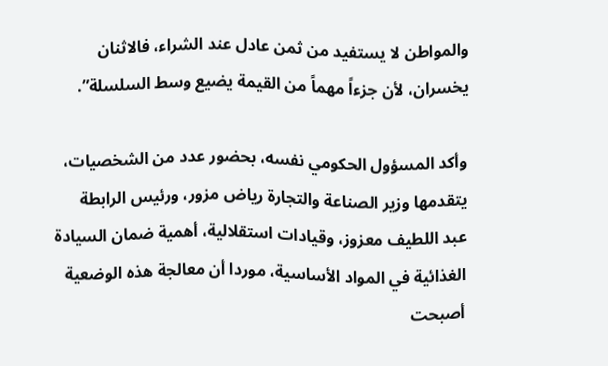والمواطن لا يستفيد من ثمن عادل عند الشراء، فالاثنان يخسران، لأن جزءاً مهماً من القيمة يضيع وسط السلسلة”.

وأكد المسؤول الحكومي نفسه، بحضور عدد من الشخصيات، يتقدمها وزير الصناعة والتجارة رياض مزور، ورئيس الرابطة عبد اللطيف معزوز، وقيادات استقلالية، أهمية ضمان السيادة الغذائية في المواد الأساسية، موردا أن معالجة هذه الوضعية أصبحت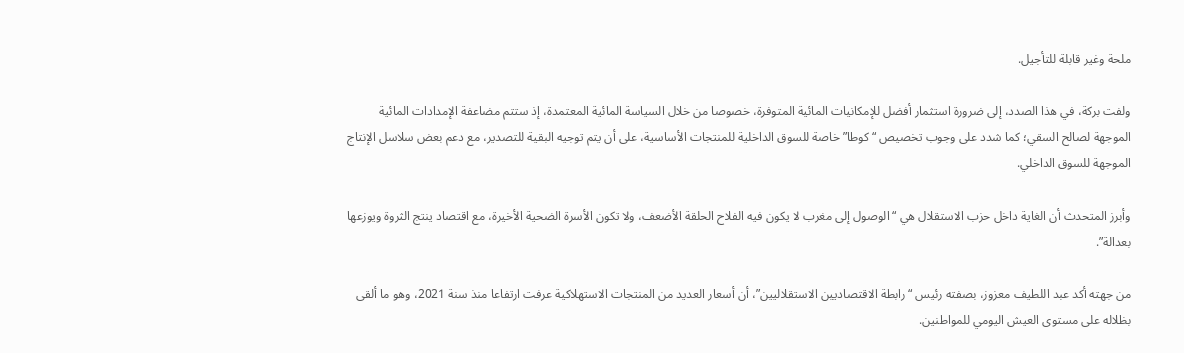ملحة وغير قابلة للتأجيل.

ولفت بركة، في هذا الصدد، إلى ضرورة استثمار أفضل للإمكانيات المائية المتوفرة، خصوصا من خلال السياسة المائية المعتمدة، إذ ستتم مضاعفة الإمدادات المائية الموجهة لصالح السقي؛ كما شدد على وجوب تخصيص “كوطا” خاصة للسوق الداخلية للمنتجات الأساسية، على أن يتم توجيه البقية للتصدير، مع دعم بعض سلاسل الإنتاج الموجهة للسوق الداخلي.

وأبرز المتحدث أن الغاية داخل حزب الاستقلال هي “الوصول إلى مغرب لا يكون فيه الفلاح الحلقة الأضعف، ولا تكون الأسرة الضحية الأخيرة، مع اقتصاد ينتج الثروة ويوزعها بعدالة”.

من جهته أكد عبد اللطيف معزوز، بصفته رئيس “رابطة الاقتصاديين الاستقلاليين”، أن أسعار العديد من المنتجات الاستهلاكية عرفت ارتفاعا منذ سنة 2021، وهو ما ألقى بظلاله على مستوى العيش اليومي للمواطنين.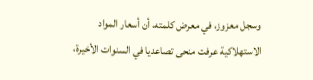وسجل معزوز، في معرض كلمته، أن أسعار المواد الاستهلاكية عرفت منحى تصاعديا في السنوات الأخيرة،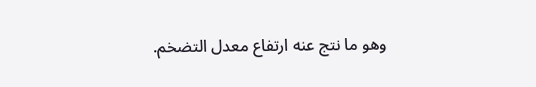وهو ما نتج عنه ارتفاع معدل التضخم.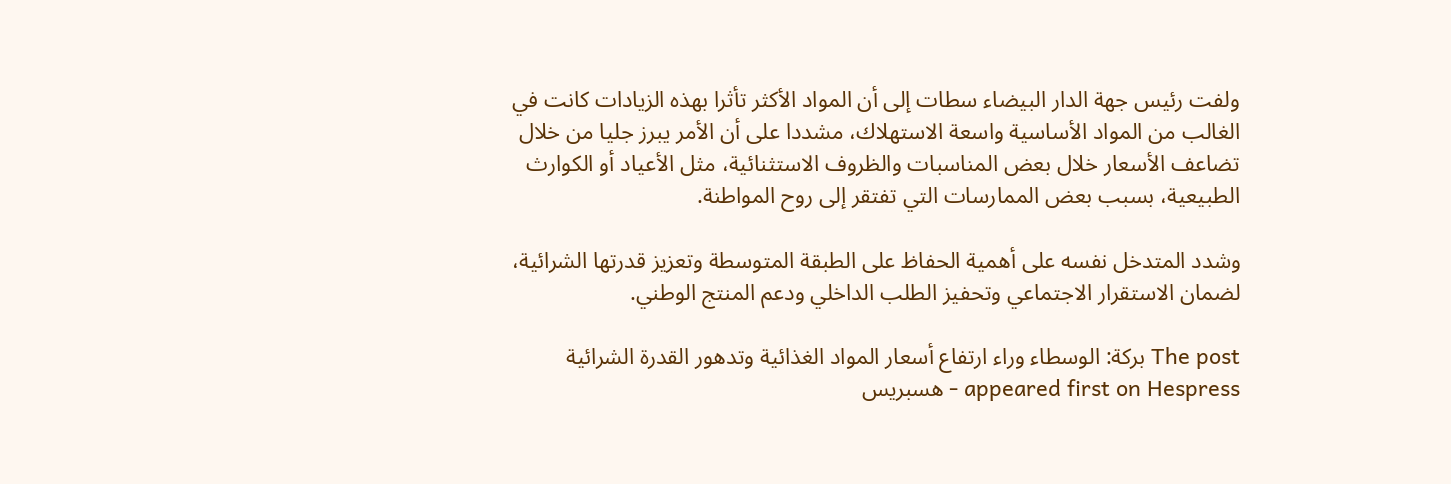ولفت رئيس جهة الدار البيضاء سطات إلى أن المواد الأكثر تأثرا بهذه الزيادات كانت في الغالب من المواد الأساسية واسعة الاستهلاك، مشددا على أن الأمر يبرز جليا من خلال تضاعف الأسعار خلال بعض المناسبات والظروف الاستثنائية، مثل الأعياد أو الكوارث الطبيعية، بسبب بعض الممارسات التي تفتقر إلى روح المواطنة.

وشدد المتدخل نفسه على أهمية الحفاظ على الطبقة المتوسطة وتعزيز قدرتها الشرائية، لضمان الاستقرار الاجتماعي وتحفيز الطلب الداخلي ودعم المنتج الوطني.

The post بركة: الوسطاء وراء ارتفاع أسعار المواد الغذائية وتدهور القدرة الشرائية appeared first on Hespress - هسبريس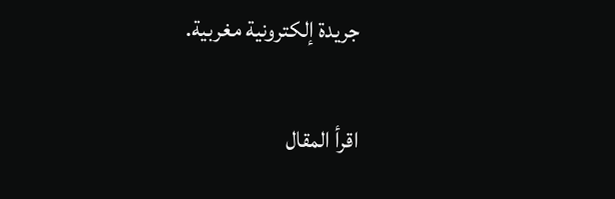جريدة إلكترونية مغربية.

اقرأ المقال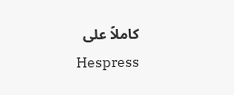كاملاً على Hespress